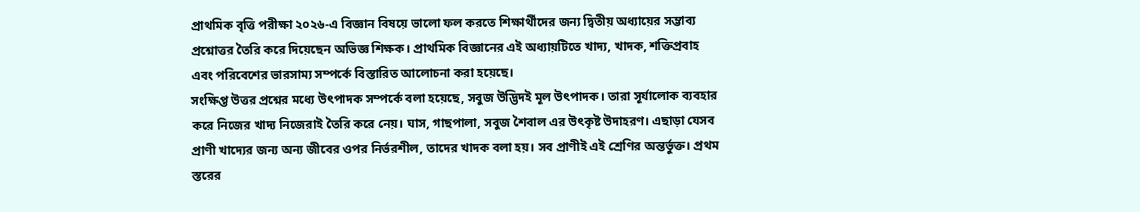প্রাথমিক বৃত্তি পরীক্ষা ২০২৬-এ বিজ্ঞান বিষয়ে ভালো ফল করতে শিক্ষার্থীদের জন্য দ্বিতীয় অধ্যায়ের সম্ভাব্য প্রশ্নোত্তর তৈরি করে দিয়েছেন অভিজ্ঞ শিক্ষক। প্রাথমিক বিজ্ঞানের এই অধ্যায়টিতে খাদ্য, খাদক, শক্তিপ্রবাহ এবং পরিবেশের ভারসাম্য সম্পর্কে বিস্তারিত আলোচনা করা হয়েছে।
সংক্ষিপ্ত উত্তর প্রশ্নের মধ্যে উৎপাদক সম্পর্কে বলা হয়েছে, সবুজ উদ্ভিদই মূল উৎপাদক। তারা সূর্যালোক ব্যবহার করে নিজের খাদ্য নিজেরাই তৈরি করে নেয়। ঘাস, গাছপালা, সবুজ শৈবাল এর উৎকৃষ্ট উদাহরণ। এছাড়া যেসব প্রাণী খাদ্যের জন্য অন্য জীবের ওপর নির্ভরশীল, তাদের খাদক বলা হয়। সব প্রাণীই এই শ্রেণির অন্তর্ভুক্ত। প্রথম স্তরের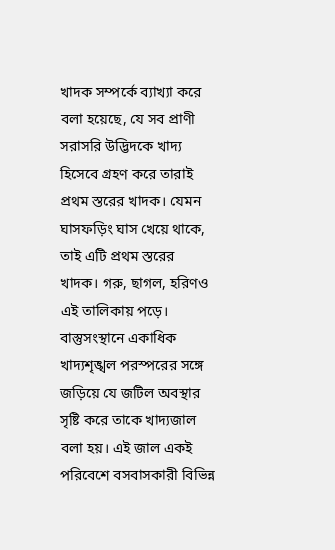খাদক সম্পর্কে ব্যাখ্যা করে বলা হয়েছে, যে সব প্রাণী সরাসরি উদ্ভিদকে খাদ্য হিসেবে গ্রহণ করে তারাই প্রথম স্তরের খাদক। যেমন ঘাসফড়িং ঘাস খেয়ে থাকে, তাই এটি প্রথম স্তরের খাদক। গরু, ছাগল, হরিণও এই তালিকায় পড়ে।
বাস্তুসংস্থানে একাধিক খাদ্যশৃঙ্খল পরস্পরের সঙ্গে জড়িয়ে যে জটিল অবস্থার সৃষ্টি করে তাকে খাদ্যজাল বলা হয়। এই জাল একই পরিবেশে বসবাসকারী বিভিন্ন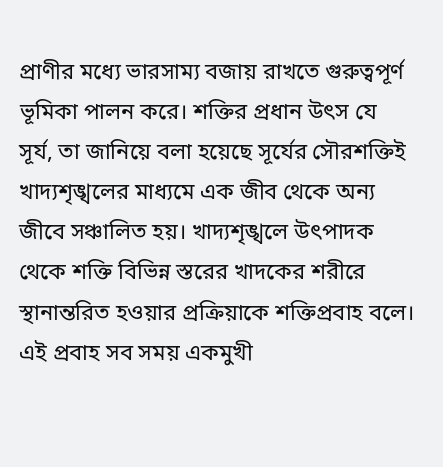প্রাণীর মধ্যে ভারসাম্য বজায় রাখতে গুরুত্বপূর্ণ ভূমিকা পালন করে। শক্তির প্রধান উৎস যে সূর্য, তা জানিয়ে বলা হয়েছে সূর্যের সৌরশক্তিই খাদ্যশৃঙ্খলের মাধ্যমে এক জীব থেকে অন্য জীবে সঞ্চালিত হয়। খাদ্যশৃঙ্খলে উৎপাদক থেকে শক্তি বিভিন্ন স্তরের খাদকের শরীরে স্থানান্তরিত হওয়ার প্রক্রিয়াকে শক্তিপ্রবাহ বলে। এই প্রবাহ সব সময় একমুখী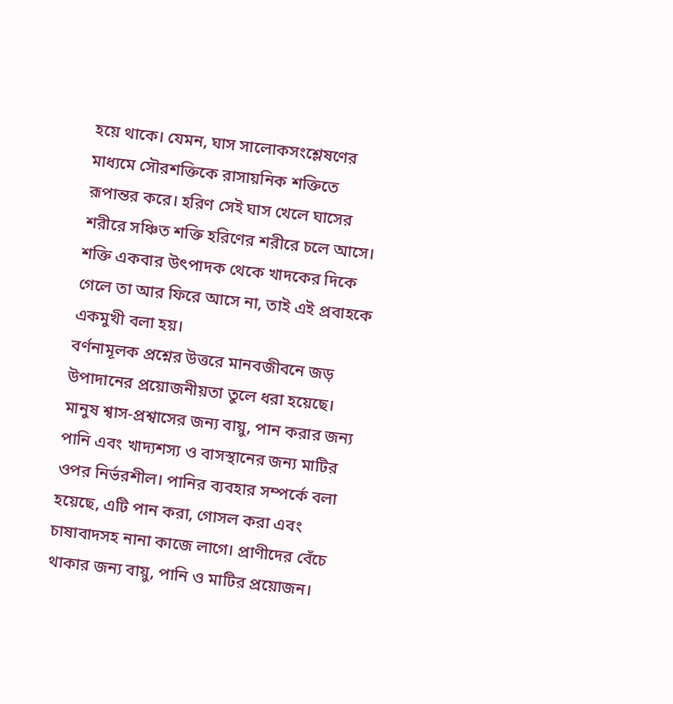হয়ে থাকে। যেমন, ঘাস সালোকসংশ্লেষণের মাধ্যমে সৌরশক্তিকে রাসায়নিক শক্তিতে রূপান্তর করে। হরিণ সেই ঘাস খেলে ঘাসের শরীরে সঞ্চিত শক্তি হরিণের শরীরে চলে আসে। শক্তি একবার উৎপাদক থেকে খাদকের দিকে গেলে তা আর ফিরে আসে না, তাই এই প্রবাহকে একমুখী বলা হয়।
বর্ণনামূলক প্রশ্নের উত্তরে মানবজীবনে জড় উপাদানের প্রয়োজনীয়তা তুলে ধরা হয়েছে। মানুষ শ্বাস-প্রশ্বাসের জন্য বায়ু, পান করার জন্য পানি এবং খাদ্যশস্য ও বাসস্থানের জন্য মাটির ওপর নির্ভরশীল। পানির ব্যবহার সম্পর্কে বলা হয়েছে, এটি পান করা, গোসল করা এবং চাষাবাদসহ নানা কাজে লাগে। প্রাণীদের বেঁচে থাকার জন্য বায়ু, পানি ও মাটির প্রয়োজন।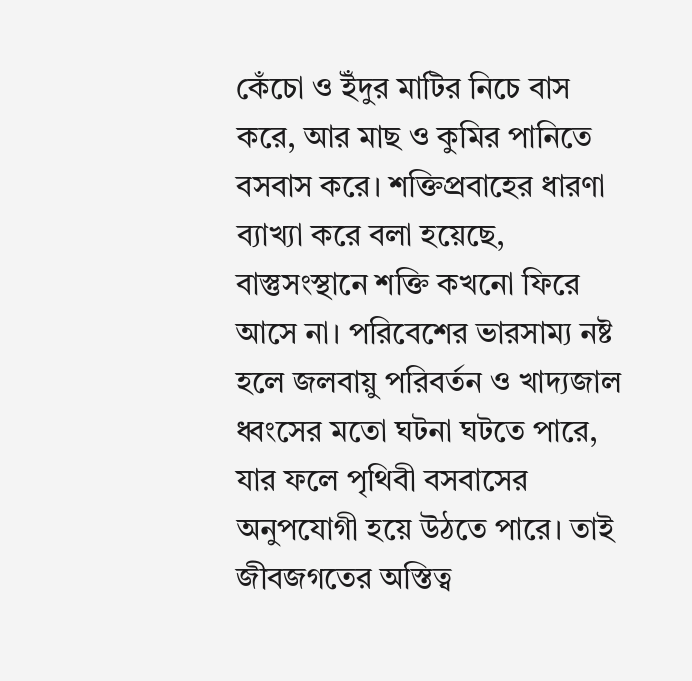কেঁচো ও ইঁদুর মাটির নিচে বাস করে, আর মাছ ও কুমির পানিতে বসবাস করে। শক্তিপ্রবাহের ধারণা ব্যাখ্যা করে বলা হয়েছে, বাস্তুসংস্থানে শক্তি কখনো ফিরে আসে না। পরিবেশের ভারসাম্য নষ্ট হলে জলবায়ু পরিবর্তন ও খাদ্যজাল ধ্বংসের মতো ঘটনা ঘটতে পারে, যার ফলে পৃথিবী বসবাসের অনুপযোগী হয়ে উঠতে পারে। তাই জীবজগতের অস্তিত্ব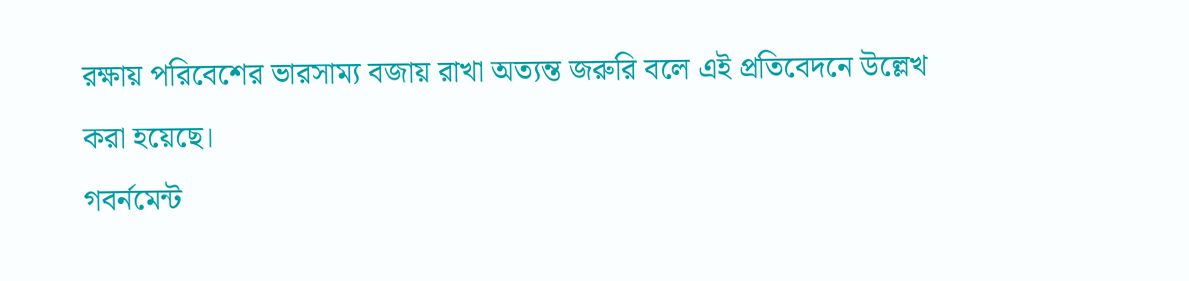রক্ষায় পরিবেশের ভারসাম্য বজায় রাখা অত্যন্ত জরুরি বলে এই প্রতিবেদনে উল্লেখ করা হয়েছে।
গবর্নমেন্ট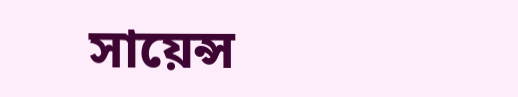সায়েন্স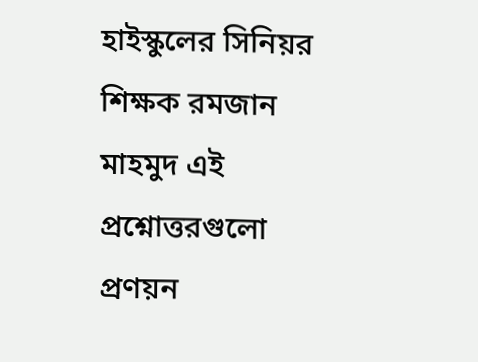হাইস্কুলের সিনিয়র শিক্ষক রমজান মাহমুদ এই প্রশ্নোত্তরগুলো প্রণয়ন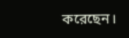করেছেন।